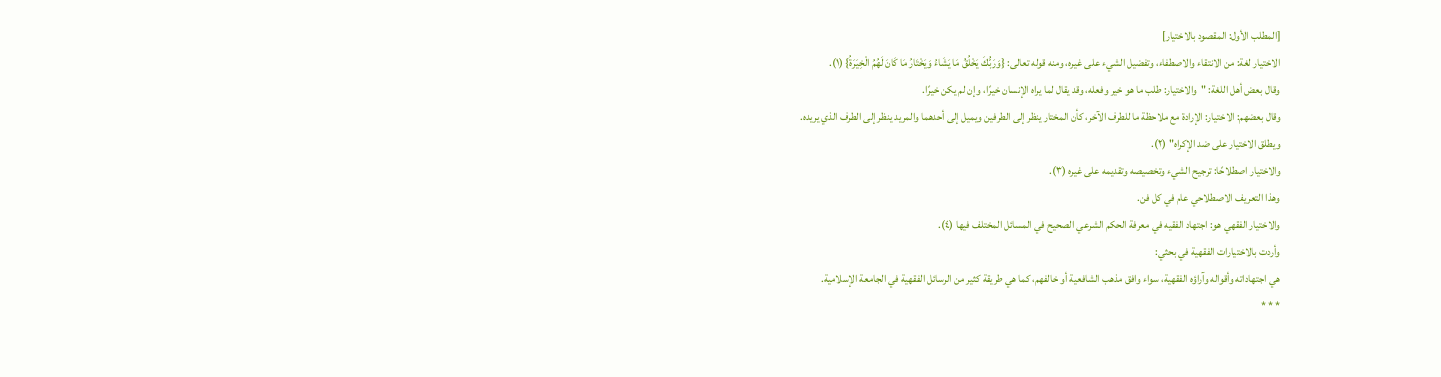[المطلب الأول: المقصود بالاختيار]
الاختيار لغة: من الانتقاء والاصطفاء، وتفضيل الشيء على غيره، ومنه قوله تعالى: {وَرَبُّكَ يَخْلُقُ مَا يَشَاءُ وَيَخْتَارُ مَا كَانَ لَهُمُ الْخِيَرَةُ} (١).
وقال بعض أهل اللغة: "والاختيار: طلب ما هو خير وفعله، وقد يقال لما يراه الإنسان خيرًا، وإن لم يكن خيرًا.
وقال بعضهم: الاختيار: الإرادة مع ملاحظة ما للطرف الآخر، كأن المختار ينظر إلى الطرفين ويميل إلى أحدهما والمريد ينظر إلى الطرف الذي يريده.
ويطلق الاختيار على ضد الإكراه" (٢).
والاختيار اصطلاحًا: ترجيح الشيء وتخصيصه وتقديمه على غيره (٣).
وهذا التعريف الاصطلاحي عام في كل فن.
والاختيار الفقهي هو: اجتهاد الفقيه في معرفة الحكم الشرعي الصحيح في المسائل المختلف فيها (٤).
وأردت بالاختيارات الفقهية في بحثي:
هي اجتهاداته وأقواله وآراؤه الفقهية، سواء وافق مذهب الشافعية أو خالفهم، كما هي طريقة كثير من الرسائل الفقهية في الجامعة الإسلامية.
* * *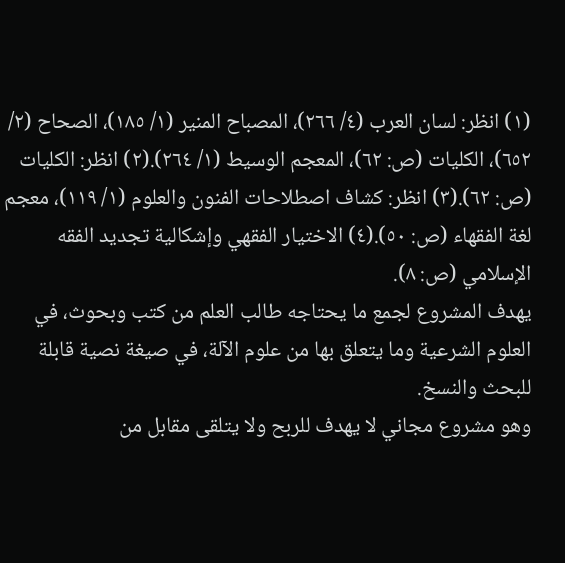(١) انظر: لسان العرب (٤/ ٢٦٦)، المصباح المنير (١/ ١٨٥)، الصحاح (٢/ ٦٥٢)، الكليات (ص: ٦٢)، المعجم الوسيط (١/ ٢٦٤).(٢) انظر: الكليات (ص: ٦٢).(٣) انظر: كشاف اصطلاحات الفنون والعلوم (١/ ١١٩)، معجم لغة الفقهاء (ص: ٥٠).(٤) الاختيار الفقهي وإشكالية تجديد الفقه الإسلامي (ص: ٨).
يهدف المشروع لجمع ما يحتاجه طالب العلم من كتب وبحوث، في العلوم الشرعية وما يتعلق بها من علوم الآلة، في صيغة نصية قابلة للبحث والنسخ.
وهو مشروع مجاني لا يهدف للربح ولا يتلقى مقابل من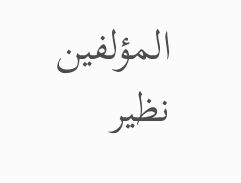المؤلفين نظير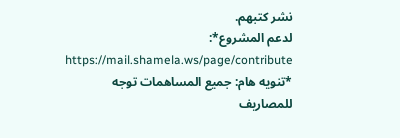نشر كتبهم.
لدعم المشروع*: https://mail.shamela.ws/page/contribute
*تنويه هام: جميع المساهمات توجه للمصاريف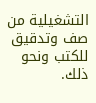التشغيلية من صف وتدقيق للكتب ونحو ذلك.